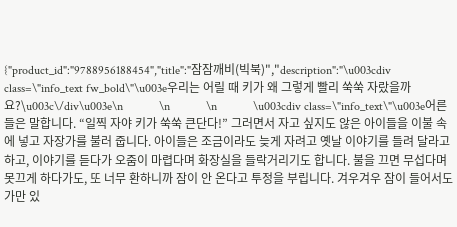{"product_id":"9788956188454","title":"잠잠깨비(빅북)","description":"\u003cdiv class=\"info_text fw_bold\"\u003e우리는 어릴 때 키가 왜 그렇게 빨리 쑥쑥 자랐을까요?\u003c\/div\u003e\n            \n            \n            \u003cdiv class=\"info_text\"\u003e어른들은 말합니다. “일찍 자야 키가 쑥쑥 큰단다!” 그러면서 자고 싶지도 않은 아이들을 이불 속에 넣고 자장가를 불러 줍니다. 아이들은 조금이라도 늦게 자려고 옛날 이야기를 들려 달라고 하고, 이야기를 듣다가 오줌이 마렵다며 화장실을 들락거리기도 합니다. 불을 끄면 무섭다며 못끄게 하다가도, 또 너무 환하니까 잠이 안 온다고 투정을 부립니다. 겨우겨우 잠이 들어서도 가만 있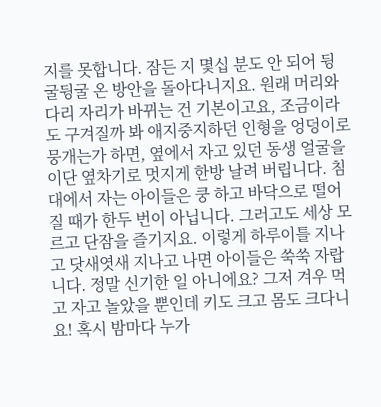지를 못합니다. 잠든 지 몇십 분도 안 되어 뒹굴뒹굴 온 방안을 돌아다니지요. 원래 머리와 다리 자리가 바뀌는 건 기본이고요, 조금이라도 구겨질까 봐 애지중지하던 인형을 엉덩이로 뭉개는가 하면, 옆에서 자고 있던 동생 얼굴을 이단 옆차기로 멋지게 한방 날려 버립니다. 침대에서 자는 아이들은 쿵 하고 바닥으로 떨어질 때가 한두 번이 아닙니다. 그러고도 세상 모르고 단잠을 즐기지요. 이렇게 하루이틀 지나고 닷새엿새 지나고 나면 아이들은 쑥쑥 자랍니다. 정말 신기한 일 아니에요? 그저 겨우 먹고 자고 놀았을 뿐인데 키도 크고 몸도 크다니요! 혹시 밤마다 누가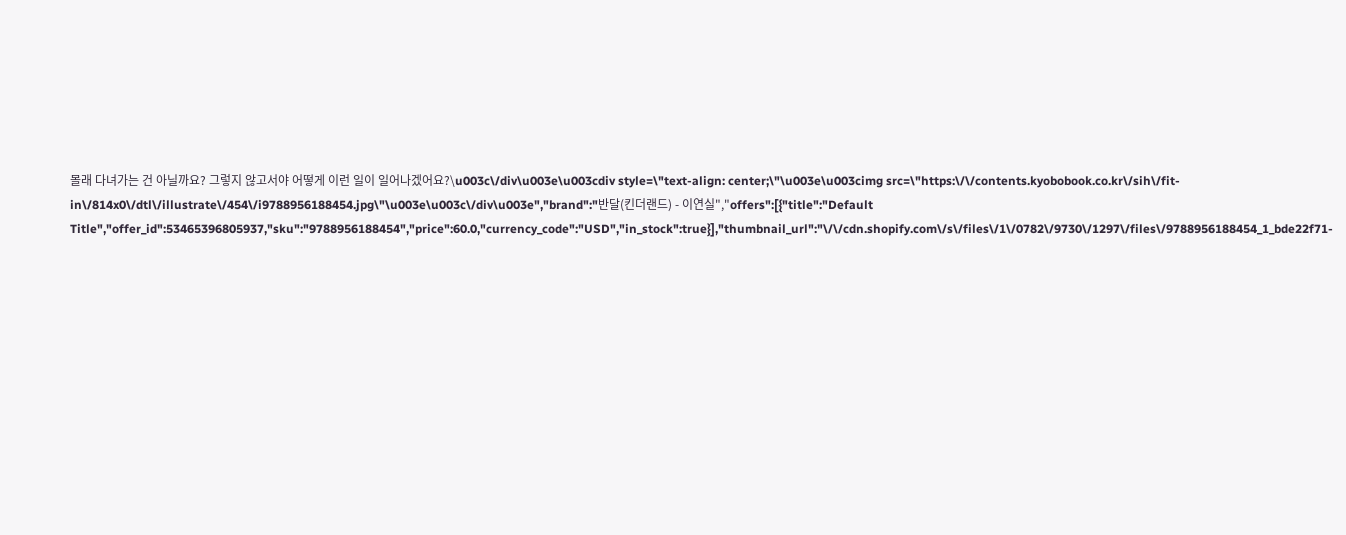몰래 다녀가는 건 아닐까요? 그렇지 않고서야 어떻게 이런 일이 일어나겠어요?\u003c\/div\u003e\u003cdiv style=\"text-align: center;\"\u003e\u003cimg src=\"https:\/\/contents.kyobobook.co.kr\/sih\/fit-in\/814x0\/dtl\/illustrate\/454\/i9788956188454.jpg\"\u003e\u003c\/div\u003e","brand":"반달(킨더랜드) - 이연실","offers":[{"title":"Default Title","offer_id":53465396805937,"sku":"9788956188454","price":60.0,"currency_code":"USD","in_stock":true}],"thumbnail_url":"\/\/cdn.shopify.com\/s\/files\/1\/0782\/9730\/1297\/files\/9788956188454_1_bde22f71-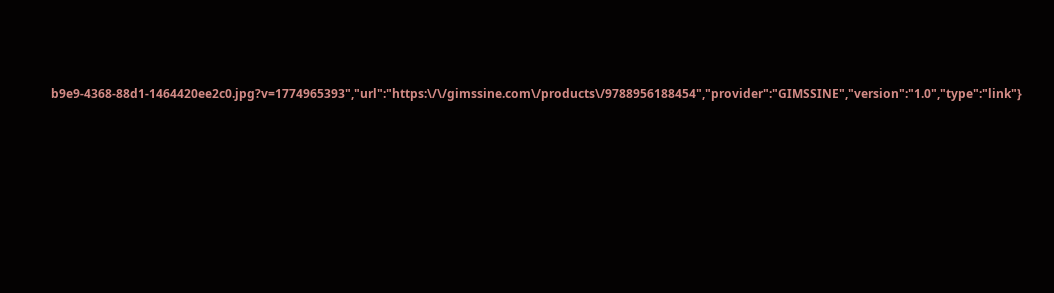b9e9-4368-88d1-1464420ee2c0.jpg?v=1774965393","url":"https:\/\/gimssine.com\/products\/9788956188454","provider":"GIMSSINE","version":"1.0","type":"link"}